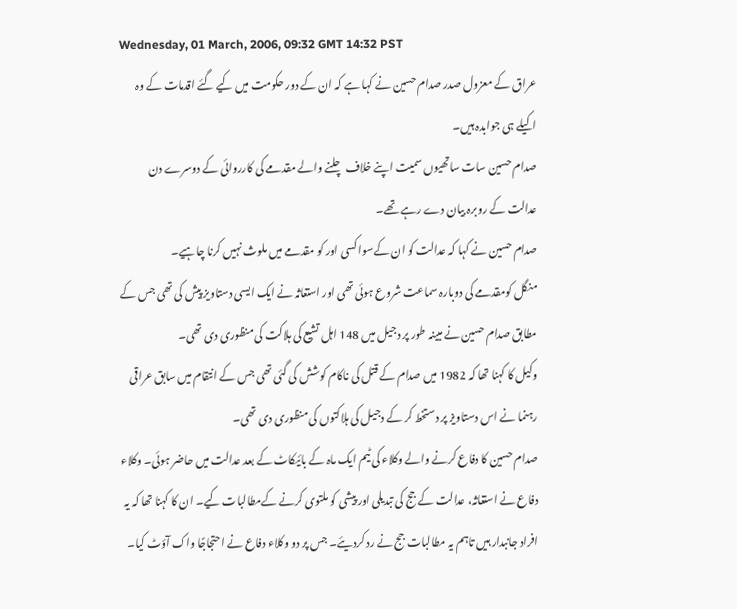Wednesday, 01 March, 2006, 09:32 GMT 14:32 PST
عراق کے معزول صدر صدام حسین نے کہا ہے کہ ان کے دور حکومت میں کیے گئے اقدمات کے وہ اکیلے ہی جوابدہ ہیں۔
صدام حسین سات ساتھیوں سمیت اپنے خلاف چلنے والے مقدمے کی کارروائی کے دوسرے دن عدالت کے روبرہ بیان دے رہے تھے۔
صدام حسین نے کہا کہ عدالت کو ان کےسوا کسی اور کو مقدمے میں ملوث نہیں کرنا چاہیے۔
منگل کومقدمے کی دوبارہ سماعت شروع ہوئی تھی اور استغاثہ نے ایک ایسی دستاویز پیش کی تھی جس کے مطابق صدام حسین نے مبینہ طور پر دجیل میں 148 اہل تشیع کی ہلاکت کی منظوری دی تھی۔
وکیل کا کہنا تھا کہ 1982 میں صدام کے قتل کی ناکام کوشش کی گئی تھی جس کے انتقام میں سابق عراقی رہنما نے اس دستاویز پر دستخط کر کے دجیل کی ہلاکتوں کی منظوری دی تھی۔
صدام حسین کا دفاع کرنے والے وکلاء کی ٹیم ایک ماہ کے بائیکاٹ کے بعد عدالت میں حاضر ہوئی۔ وکلاء دفاع نے استغاثہ، عدالت کے جج کی تبدیلی اور پیشی کو ملتوی کرنے کےمطالبات کیے۔ ان کا کہنا تھا کہ یہ افراد جانبدار ہیں تاہم یہ مطالبات جج نے رد کردیئے۔ جس پر دو وکلاء دفاع نے احتجاجًا واک آؤٹ کیا۔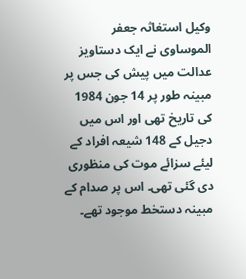وکیل استغاثہ جعفر الموساوی نے ایک دستاویز عدالت میں پیش کی جس پر مبینہ طور پر 14 جون 1984 کی تاریخ تھی اور اس میں دجیل کے 148 شیعہ افراد کے لیئے سزائے موت کی منظوری دی گئی تھی۔ اس پر صدام کے مبینہ دستخط موجود تھے۔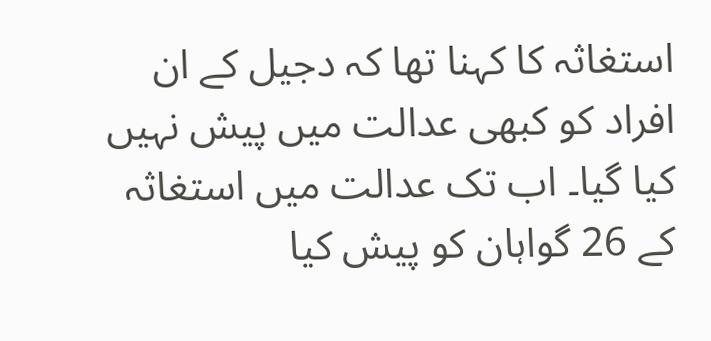استغاثہ کا کہنا تھا کہ دجیل کے ان افراد کو کبھی عدالت میں پیش نہیں کیا گیا۔ اب تک عدالت میں استغاثہ کے 26 گواہان کو پیش کیا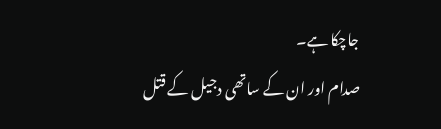جاچکا ہے۔
صدام اور ان کے ساتھی دجیل کے قتل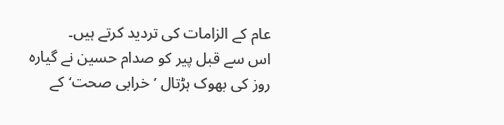عام کے الزامات کی تردید کرتے ہیں۔
اس سے قبل پیر کو صدام حسین نے گیارہ روز کی بھوک ہڑتال ’خرابی صحت‘ کے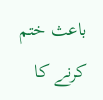باعث ختم کرنے کا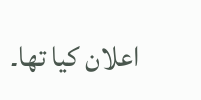اعلان کیا تھا۔